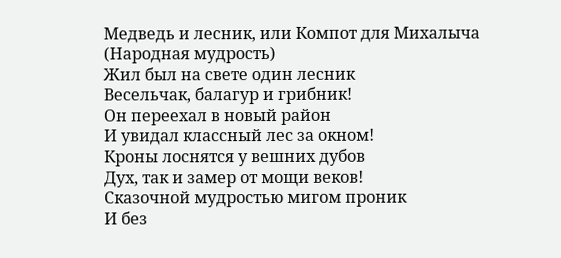Медведь и лесник, или Компот для Михалыча
(Народная мудрость)
Жил был на свете один лесник
Весельчак, балагур и грибник!
Он переехал в новый район
И увидал классный лес за окном!
Кроны лоснятся у вешних дубов
Дух, так и замер от мощи веков!
Сказочной мудростью мигом проник
И без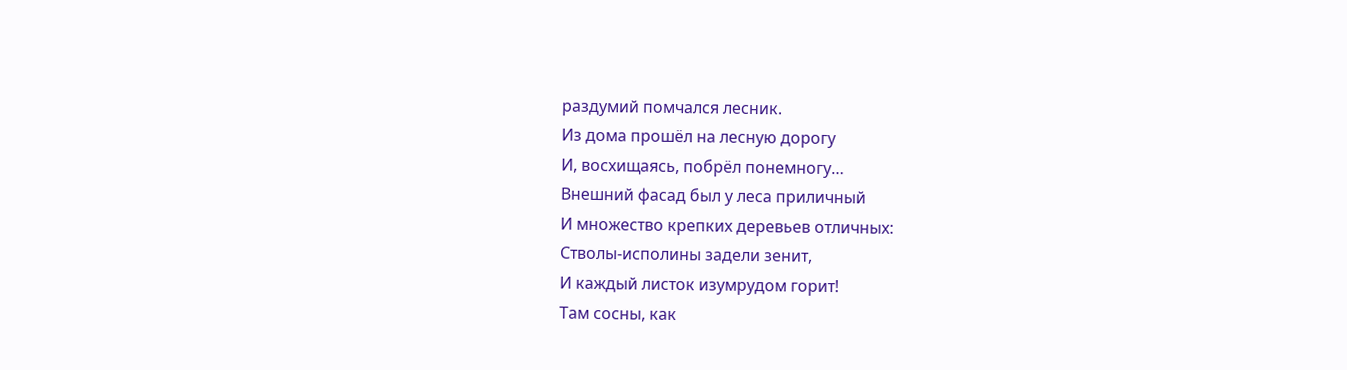раздумий помчался лесник.
Из дома прошёл на лесную дорогу
И, восхищаясь, побрёл понемногу…
Внешний фасад был у леса приличный
И множество крепких деревьев отличных:
Стволы-исполины задели зенит,
И каждый листок изумрудом горит!
Там сосны, как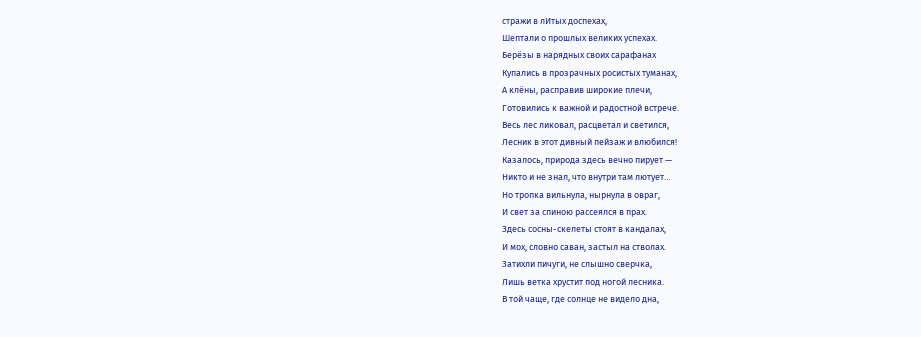стражи в лИтых доспехах,
Шептали о прошлых великих успехах.
Берёзы в нарядных своих сарафанах
Купались в прозрачных росистых туманах,
А клёны, расправив широкие плечи,
Готовились к важной и радостной встрече.
Весь лес ликовал, расцветал и светился,
Лесник в этот дивный пейзаж и влюбился!
Казалось, природа здесь вечно пирует —
Никто и не знал, что внутри там лютует…
Но тропка вильнула, нырнула в овраг,
И свет за спиною рассеялся в прах.
Здесь сосны-скелеты стоят в кандалах,
И мох, словно саван, застыл на стволах.
Затихли пичуги, не слышно сверчка,
Лишь ветка хрустит под ногой лесника.
В той чаще, где солнце не видело дна,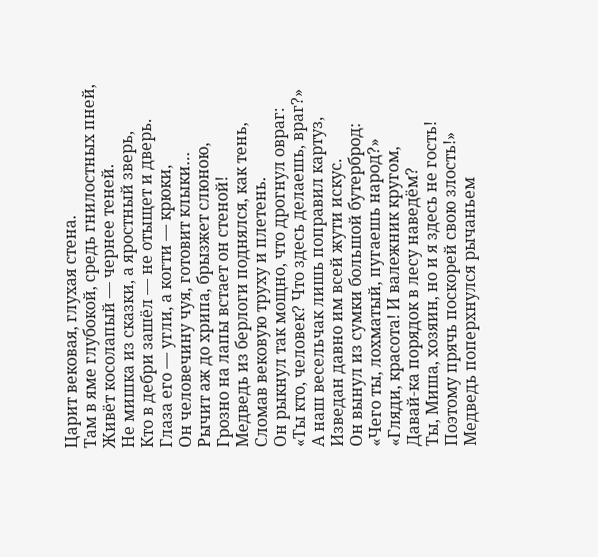Царит вековая, глухая стена.
Там в яме глубокой, средь гнилостных пней,
Живёт косолапый — чернее теней.
Не мишка из сказки, а яростный зверь,
Кто в дебри зашёл — не отыщет и дверь.
Глаза его — угли, а когти — крюки,
Он человечину чуя, готовит клыки…
Рычит аж до хрипа, брызжет слюною,
Грозно на лапы встает он стеной!
Медведь из берлоги поднялся, как тень,
Сломав вековую труху и плетень.
Он рыкнул так мощно, что дрогнул овраг:
«Ты кто, человек? Что здесь делаешь, враг?»
А наш весельчак лишь поправил картуз,
Изведан давно им всей жути искус.
Он вынул из сумки большой бутерброд:
«Чего ты, лохматый, пугаешь народ?»
«Гляди, красота! И валежник кругом,
Давай-ка порядок в лесу наведём?
Ты, Миша, хозяин, но и я здесь не гость!
Поэтому прячь поскорей свою злость!»
Медведь поперхнулся рычаньем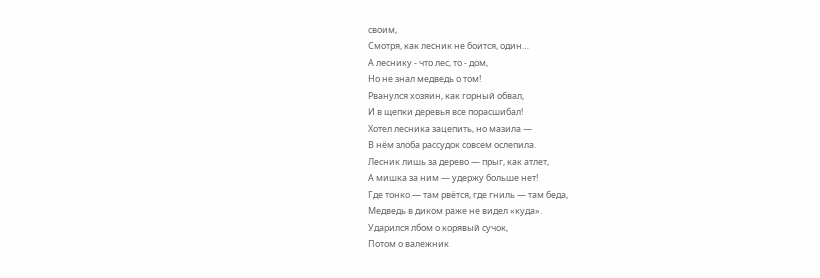своим,
Смотря, как лесник не боится, один…
А леснику - что лес, то - дом,
Но не знал медведь о том!
Рванулся хозяин, как горный обвал,
И в щепки деревья все порасшибал!
Хотел лесника зацепить, но мазила —
В нём злоба рассудок совсем ослепила.
Лесник лишь за дерево — прыг, как атлет,
А мишка за ним — удержу больше нет!
Где тонко — там рвётся, где гниль — там беда,
Медведь в диком раже не видел «куда».
Ударился лбом о корявый сучок,
Потом о валежник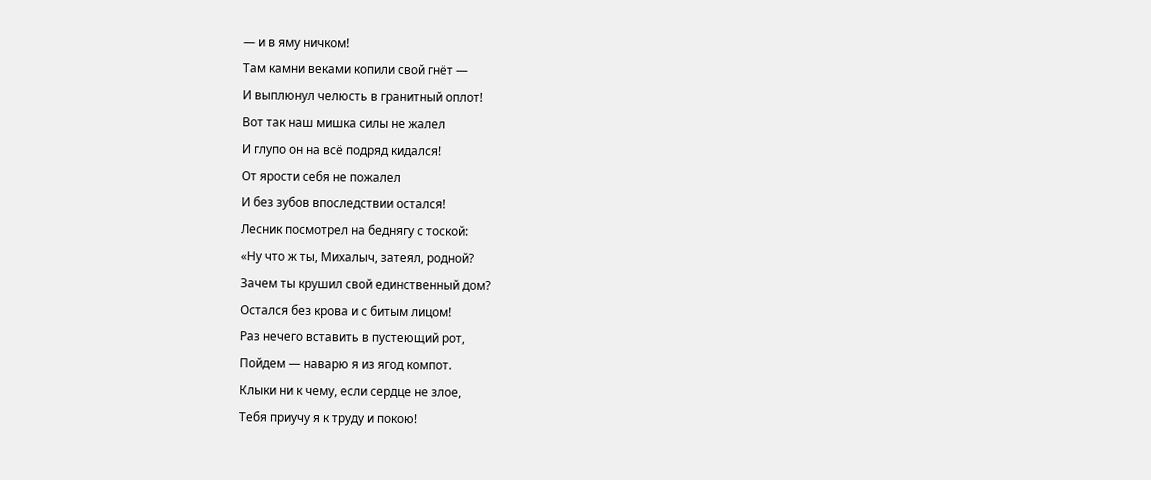— и в яму ничком!
Там камни веками копили свой гнёт —
И выплюнул челюсть в гранитный оплот!
Вот так наш мишка силы не жалел
И глупо он на всё подряд кидался!
От ярости себя не пожалел
И без зубов впоследствии остался!
Лесник посмотрел на беднягу с тоской:
«Ну что ж ты, Михалыч, затеял, родной?
Зачем ты крушил свой единственный дом?
Остался без крова и с битым лицом!
Раз нечего вставить в пустеющий рот,
Пойдем — наварю я из ягод компот.
Клыки ни к чему, если сердце не злое,
Тебя приучу я к труду и покою!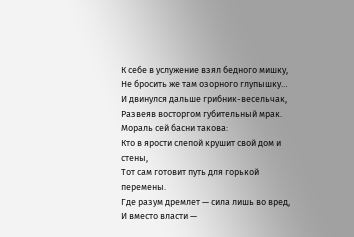К себе в услужение взял бедного мишку,
Не бросить же там озорного глупышку…
И двинулся дальше грибник-весельчак,
Развеяв восторгом губительный мрак.
Мораль сей басни такова:
Кто в ярости слепой крушит свой дом и стены,
Тот сам готовит путь для горькой перемены.
Где разум дремлет — сила лишь во вред,
И вместо власти —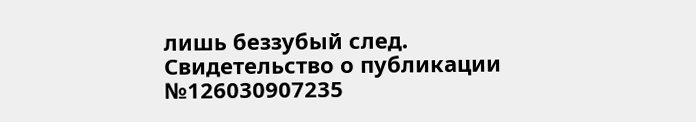лишь беззубый след.
Свидетельство о публикации №126030907235